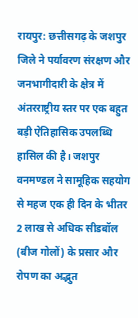रायपुर: छत्तीसगढ़ के जशपुर जिले ने पर्यावरण संरक्षण और जनभागीदारी के क्षेत्र में अंतरराष्ट्रीय स्तर पर एक बहुत बड़ी ऐतिहासिक उपलब्धि हासिल की है। जशपुर वनमण्डल ने सामूहिक सहयोग से महज एक ही दिन के भीतर 2 लाख से अधिक सीडबॉल (बीज गोलों) के प्रसार और रोपण का अद्भुत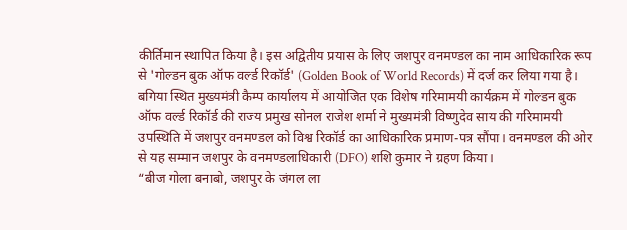कीर्तिमान स्थापित किया है। इस अद्वितीय प्रयास के लिए जशपुर वनमण्डल का नाम आधिकारिक रूप से 'गोल्डन बुक ऑफ वर्ल्ड रिकॉर्ड' (Golden Book of World Records) में दर्ज कर लिया गया है।
बगिया स्थित मुख्यमंत्री कैम्प कार्यालय में आयोजित एक विशेष गरिमामयी कार्यक्रम में गोल्डन बुक ऑफ वर्ल्ड रिकॉर्ड की राज्य प्रमुख सोनल राजेश शर्मा ने मुख्यमंत्री विष्णुदेव साय की गरिमामयी उपस्थिति में जशपुर वनमण्डल को विश्व रिकॉर्ड का आधिकारिक प्रमाण-पत्र सौंपा। वनमण्डल की ओर से यह सम्मान जशपुर के वनमण्डलाधिकारी (DFO) शशि कुमार ने ग्रहण किया।
“बीज गोला बनाबो, जशपुर के जंगल ला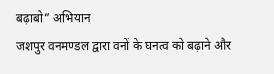बढ़ाबो” अभियान
जशपुर वनमण्डल द्वारा वनों के घनत्व को बढ़ाने और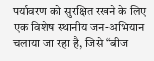पर्यावरण को सुरक्षित रखने के लिए एक विशेष स्थानीय जन-अभियान चलाया जा रहा है, जिसे “बीज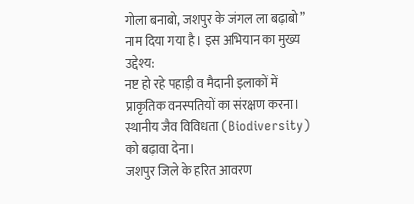गोला बनाबो, जशपुर के जंगल ला बढ़ाबो” नाम दिया गया है। इस अभियान का मुख्य उद्देश्य:
नष्ट हो रहे पहाड़ी व मैदानी इलाकों में प्राकृतिक वनस्पतियों का संरक्षण करना।
स्थानीय जैव विविधता (Biodiversity) को बढ़ावा देना।
जशपुर जिले के हरित आवरण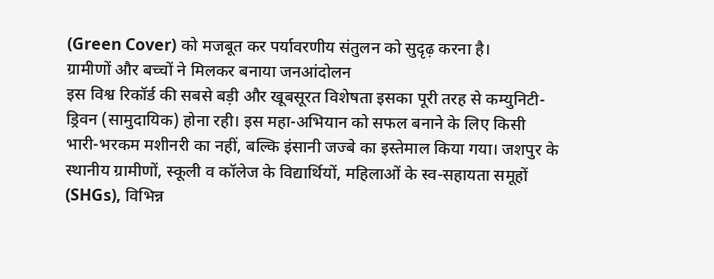(Green Cover) को मजबूत कर पर्यावरणीय संतुलन को सुदृढ़ करना है।
ग्रामीणों और बच्चों ने मिलकर बनाया जनआंदोलन
इस विश्व रिकॉर्ड की सबसे बड़ी और खूबसूरत विशेषता इसका पूरी तरह से कम्युनिटी-ड्रिवन (सामुदायिक) होना रही। इस महा-अभियान को सफल बनाने के लिए किसी भारी-भरकम मशीनरी का नहीं, बल्कि इंसानी जज्बे का इस्तेमाल किया गया। जशपुर के स्थानीय ग्रामीणों, स्कूली व कॉलेज के विद्यार्थियों, महिलाओं के स्व-सहायता समूहों (SHGs), विभिन्न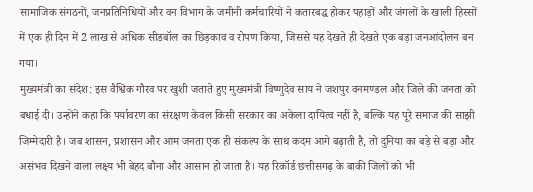सामाजिक संगठनों, जनप्रतिनिधियों और वन विभाग के जमीनी कर्मचारियों ने कतारबद्ध होकर पहाड़ों और जंगलों के खाली हिस्सों में एक ही दिन में 2 लाख से अधिक सीडबॉल का छिड़काव व रोपण किया, जिससे यह देखते ही देखते एक बड़ा जनआंदोलन बन गया।
मुख्यमंत्री का संदेश: इस वैश्विक गौरव पर खुशी जताते हुए मुख्यमंत्री विष्णुदेव साय ने जशपुर वनमण्डल और जिले की जनता को बधाई दी। उन्होंने कहा कि पर्यावरण का संरक्षण केवल किसी सरकार का अकेला दायित्व नहीं है, बल्कि यह पूरे समाज की साझी जिम्मेदारी है। जब शासन, प्रशासन और आम जनता एक ही संकल्प के साथ कदम आगे बढ़ाती है, तो दुनिया का बड़े से बड़ा और असंभव दिखने वाला लक्ष्य भी बेहद बौना और आसान हो जाता है। यह रिकॉर्ड छत्तीसगढ़ के बाकी जिलों को भी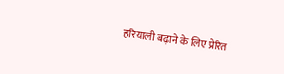हरियाली बढ़ाने के लिए प्रेरित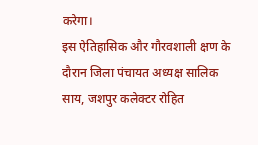करेगा।
इस ऐतिहासिक और गौरवशाली क्षण के दौरान जिला पंचायत अध्यक्ष सालिक साय, जशपुर कलेक्टर रोहित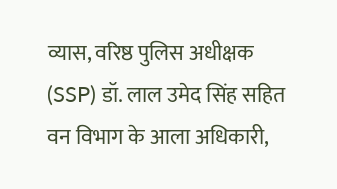व्यास, वरिष्ठ पुलिस अधीक्षक (SSP) डॉ. लाल उमेद सिंह सहित वन विभाग के आला अधिकारी,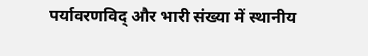पर्यावरणविद् और भारी संख्या में स्थानीय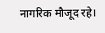नागरिक मौजूद रहे।